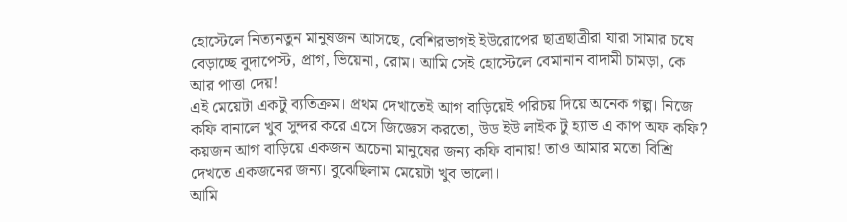হোস্টেলে নিত্যনতুন মানুষজন আসছে, বেশিরভাগই ইউরোপের ছাত্রছাত্রীরা যারা সামার চষে বেড়াচ্ছে বুদাপেস্ট, প্রাগ, ভিয়েনা, রোম। আমি সেই হোস্টেলে বেমানান বাদামী চামড়া, কে আর পাত্তা দেয়!
এই মেয়েটা একটু ব্যতিক্রম। প্রথম দেখাতেই আগ বাড়িয়েই পরিচয় দিয়ে অনেক গল্প। নিজে কফি বানালে খুব সুন্দর করে এসে জিজ্ঞেস করতো, উড ইউ লাইক টু হ্যাভ এ কাপ অফ কফি? কয়জন আগ বাড়িয়ে একজন অচেনা মানুষের জন্য কফি বানায়! তাও আমার মতো বিশ্রি দেখতে একজনের জন্য। বুঝেছিলাম মেয়েটা খুব ভালো।
আমি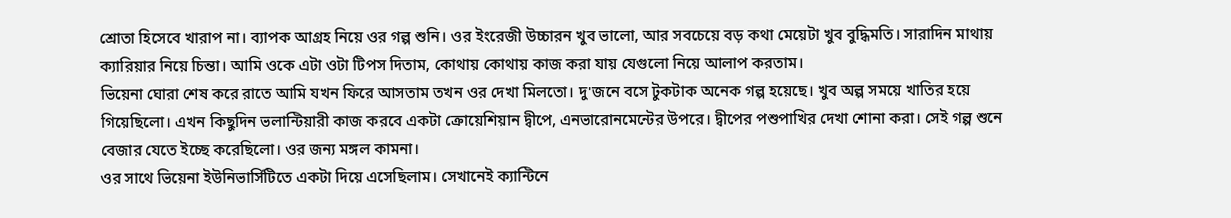শ্রোতা হিসেবে খারাপ না। ব্যাপক আগ্রহ নিয়ে ওর গল্প শুনি। ওর ইংরেজী উচ্চারন খুব ভালো, আর সবচেয়ে বড় কথা মেয়েটা খুব বুদ্ধিমতি। সারাদিন মাথায় ক্যারিয়ার নিয়ে চিন্তা। আমি ওকে এটা ওটা টিপস দিতাম, কোথায় কোথায় কাজ করা যায় যেগুলো নিয়ে আলাপ করতাম।
ভিয়েনা ঘোরা শেষ করে রাতে আমি যখন ফিরে আসতাম তখন ওর দেখা মিলতো। দু'জনে বসে টুকটাক অনেক গল্প হয়েছে। খুব অল্প সময়ে খাতির হয়ে গিয়েছিলো। এখন কিছুদিন ভলান্টিয়ারী কাজ করবে একটা ক্রোয়েশিয়ান দ্বীপে, এনভারোনমেন্টের উপরে। দ্বীপের পশুপাখির দেখা শোনা করা। সেই গল্প শুনে বেজার যেতে ইচ্ছে করেছিলো। ওর জন্য মঙ্গল কামনা।
ওর সাথে ভিয়েনা ইউনিভার্সিটিতে একটা দিয়ে এসেছিলাম। সেখানেই ক্যান্টিনে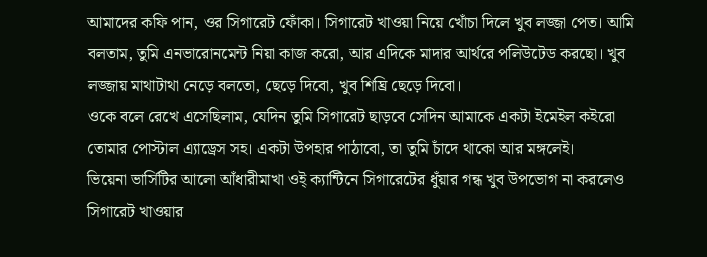আমাদের কফি পান, ওর সিগারেট ফোঁকা। সিগারেট খাওয়া নিয়ে খোঁচা দিলে খুব লজ্জা পেত। আমি বলতাম, তুমি এনভারোনমেন্ট নিয়া কাজ করো, আর এদিকে মাদার আর্থরে পলিউটেড করছো। খুব লজ্জায় মাথাটাথা নেড়ে বলতো, ছেড়ে দিবো, খুব শিঘ্রি ছেড়ে দিবো।
ওকে বলে রেখে এসেছিলাম, যেদিন তুমি সিগারেট ছাড়বে সেদিন আমাকে একটা ইমেইল কইরো তোমার পোস্টাল এ্যাড্রেস সহ। একটা উপহার পাঠাবো, তা তুমি চাঁদে থাকো আর মঙ্গলেই।
ভিয়েনা ভার্সিটির আলো আঁধারীমাখা ওই্ ক্যান্টিনে সিগারেটের ধুঁয়ার গন্ধ খুব উপভোগ না করলেও সিগারেট খাওয়ার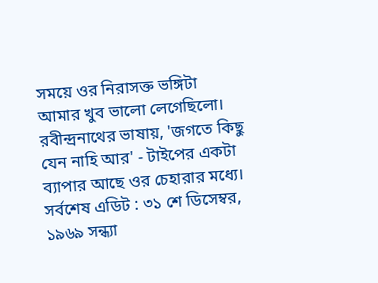সময়ে ওর নিরাসক্ত ভঙ্গিটা আমার খুব ভালো লেগেছিলো।
রবীন্দ্রনাথের ভাষায়, 'জগতে কিছু যেন নাহি আর' - টাইপের একটা ব্যাপার আছে ওর চেহারার মধ্যে।
সর্বশেষ এডিট : ৩১ শে ডিসেম্বর, ১৯৬৯ সন্ধ্যা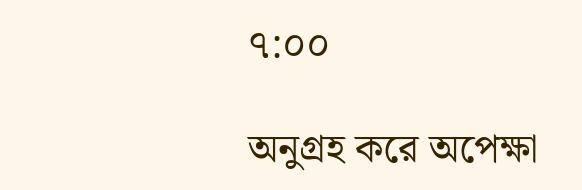৭:০০

অনুগ্রহ করে অপেক্ষা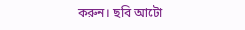করুন। ছবি আটো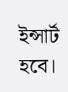ইন্সার্ট হবে।